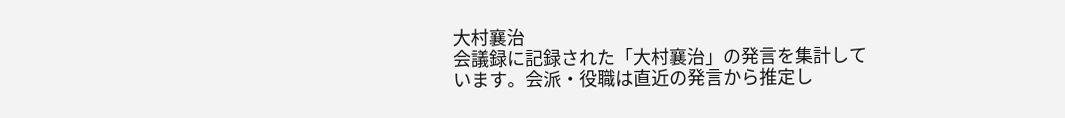大村襄治
会議録に記録された「大村襄治」の発言を集計しています。会派・役職は直近の発言から推定し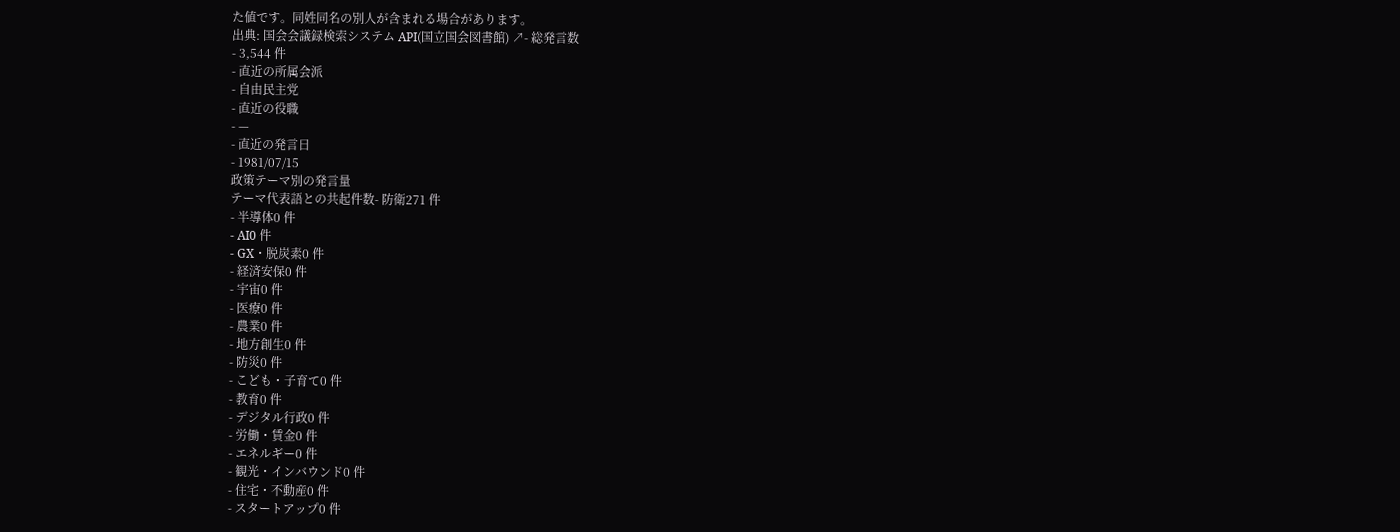た値です。同姓同名の別人が含まれる場合があります。
出典: 国会会議録検索システム API(国立国会図書館) ↗- 総発言数
- 3,544 件
- 直近の所属会派
- 自由民主党
- 直近の役職
- —
- 直近の発言日
- 1981/07/15
政策テーマ別の発言量
テーマ代表語との共起件数- 防衛271 件
- 半導体0 件
- AI0 件
- GX・脱炭素0 件
- 経済安保0 件
- 宇宙0 件
- 医療0 件
- 農業0 件
- 地方創生0 件
- 防災0 件
- こども・子育て0 件
- 教育0 件
- デジタル行政0 件
- 労働・賃金0 件
- エネルギー0 件
- 観光・インバウンド0 件
- 住宅・不動産0 件
- スタートアップ0 件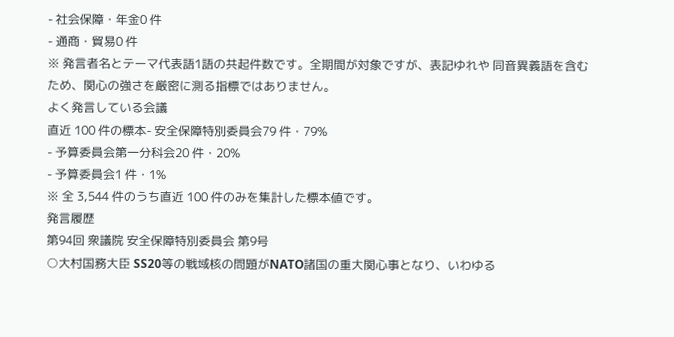- 社会保障・年金0 件
- 通商・貿易0 件
※ 発言者名とテーマ代表語1語の共起件数です。全期間が対象ですが、表記ゆれや 同音異義語を含むため、関心の強さを厳密に測る指標ではありません。
よく発言している会議
直近 100 件の標本- 安全保障特別委員会79 件・79%
- 予算委員会第一分科会20 件・20%
- 予算委員会1 件・1%
※ 全 3,544 件のうち直近 100 件のみを集計した標本値です。
発言履歴
第94回 衆議院 安全保障特別委員会 第9号
○大村国務大臣 SS20等の戦域核の問題がNATO諸国の重大関心事となり、いわゆる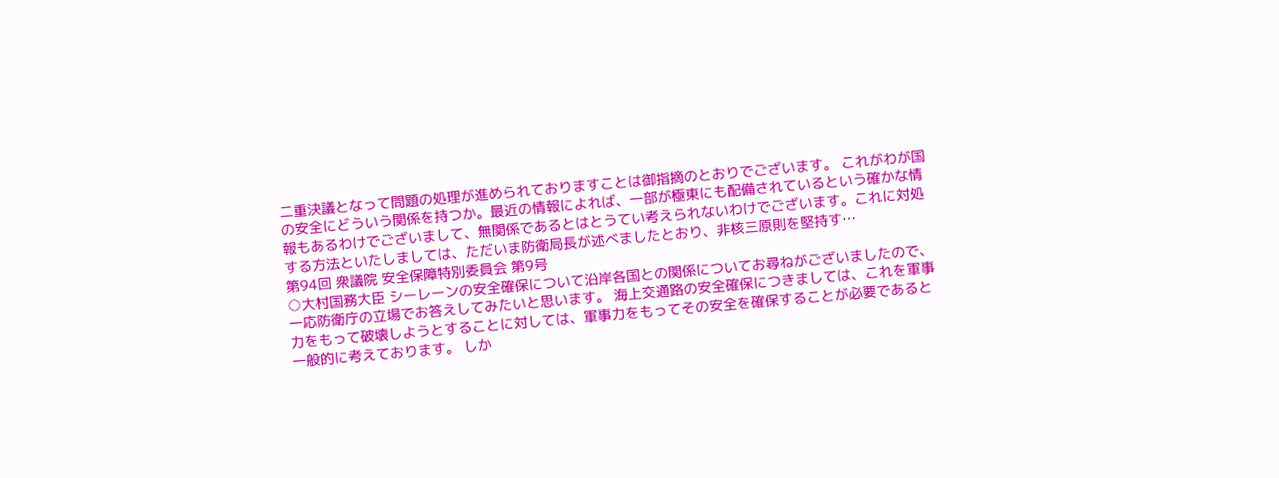二重決議となって問題の処理が進められておりますことは御指摘のとおりでございます。 これがわが国の安全にどういう関係を持つか。最近の情報によれば、一部が極東にも配備されているという確かな情報もあるわけでございまして、無関係であるとはとうてい考えられないわけでございます。これに対処する方法といたしましては、ただいま防衛局長が述べましたとおり、非核三原則を堅持す…
第94回 衆議院 安全保障特別委員会 第9号
○大村国務大臣 シーレーンの安全確保について沿岸各国との関係についてお尋ねがございましたので、一応防衛庁の立場でお答えしてみたいと思います。 海上交通路の安全確保につきましては、これを軍事力をもって破壊しようとすることに対しては、軍事力をもってその安全を確保することが必要であると一般的に考えております。 しか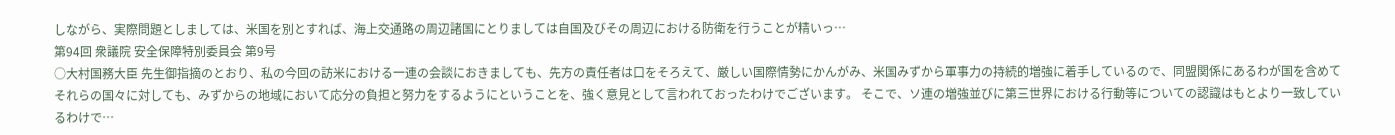しながら、実際問題としましては、米国を別とすれば、海上交通路の周辺諸国にとりましては自国及びその周辺における防衛を行うことが精いっ…
第94回 衆議院 安全保障特別委員会 第9号
○大村国務大臣 先生御指摘のとおり、私の今回の訪米における一連の会談におきましても、先方の責任者は口をそろえて、厳しい国際情勢にかんがみ、米国みずから軍事力の持続的増強に着手しているので、同盟関係にあるわが国を含めてそれらの国々に対しても、みずからの地域において応分の負担と努力をするようにということを、強く意見として言われておったわけでございます。 そこで、ソ連の増強並びに第三世界における行動等についての認識はもとより一致しているわけで…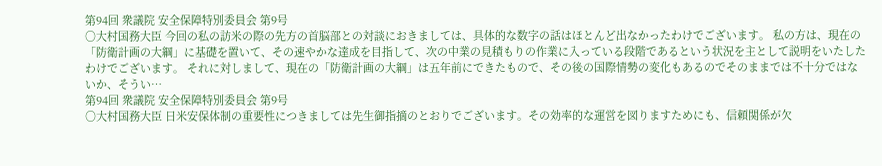第94回 衆議院 安全保障特別委員会 第9号
○大村国務大臣 今回の私の訪米の際の先方の首脳部との対談におきましては、具体的な数字の話はほとんど出なかったわけでございます。 私の方は、現在の「防衛計画の大綱」に基礎を置いて、その速やかな達成を目指して、次の中業の見積もりの作業に入っている段階であるという状況を主として説明をいたしたわけでございます。 それに対しまして、現在の「防衛計画の大綱」は五年前にできたもので、その後の国際情勢の変化もあるのでそのままでは不十分ではないか、そうい…
第94回 衆議院 安全保障特別委員会 第9号
○大村国務大臣 日米安保体制の重要性につきましては先生御指摘のとおりでございます。その効率的な運営を図りますためにも、信頼関係が欠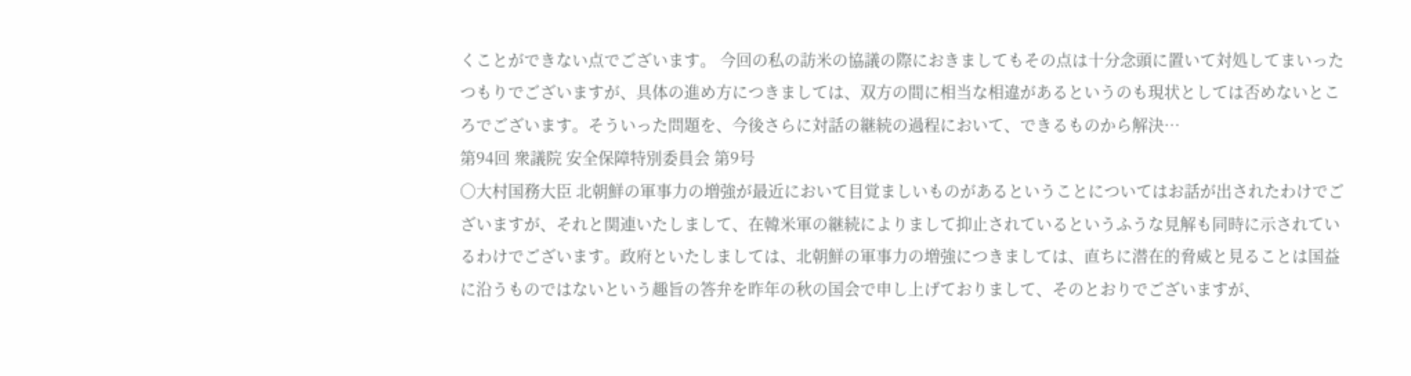くことができない点でございます。 今回の私の訪米の協議の際におきましてもその点は十分念頭に置いて対処してまいったつもりでございますが、具体の進め方につきましては、双方の間に相当な相違があるというのも現状としては否めないところでございます。そういった問題を、今後さらに対話の継続の過程において、できるものから解決…
第94回 衆議院 安全保障特別委員会 第9号
○大村国務大臣 北朝鮮の軍事力の増強が最近において目覚ましいものがあるということについてはお話が出されたわけでございますが、それと関連いたしまして、在韓米軍の継続によりまして抑止されているというふうな見解も同時に示されているわけでございます。政府といたしましては、北朝鮮の軍事力の増強につきましては、直ちに潜在的脅威と見ることは国益に沿うものではないという趣旨の答弁を昨年の秋の国会で申し上げておりまして、そのとおりでございますが、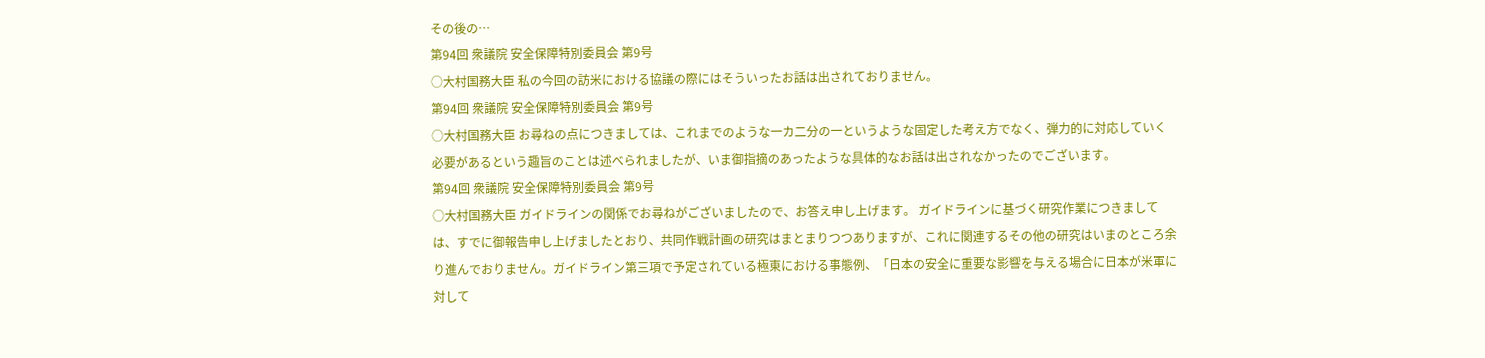その後の…
第94回 衆議院 安全保障特別委員会 第9号
○大村国務大臣 私の今回の訪米における協議の際にはそういったお話は出されておりません。
第94回 衆議院 安全保障特別委員会 第9号
○大村国務大臣 お尋ねの点につきましては、これまでのような一カ二分の一というような固定した考え方でなく、弾力的に対応していく必要があるという趣旨のことは述べられましたが、いま御指摘のあったような具体的なお話は出されなかったのでございます。
第94回 衆議院 安全保障特別委員会 第9号
○大村国務大臣 ガイドラインの関係でお尋ねがございましたので、お答え申し上げます。 ガイドラインに基づく研究作業につきましては、すでに御報告申し上げましたとおり、共同作戦計画の研究はまとまりつつありますが、これに関連するその他の研究はいまのところ余り進んでおりません。ガイドライン第三項で予定されている極東における事態例、「日本の安全に重要な影響を与える場合に日本が米軍に対して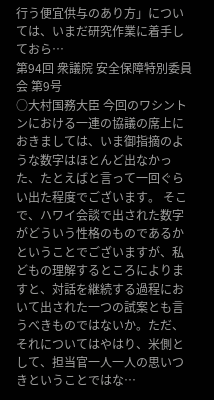行う便宜供与のあり方」については、いまだ研究作業に着手しておら…
第94回 衆議院 安全保障特別委員会 第9号
○大村国務大臣 今回のワシントンにおける一連の協議の席上におきましては、いま御指摘のような数字はほとんど出なかった、たとえばと言って一回ぐらい出た程度でございます。 そこで、ハワイ会談で出された数字がどういう性格のものであるかということでございますが、私どもの理解するところによりますと、対話を継続する過程において出された一つの試案とも言うべきものではないか。ただ、それについてはやはり、米側として、担当官一人一人の思いつきということではな…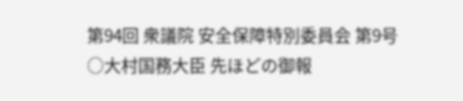第94回 衆議院 安全保障特別委員会 第9号
○大村国務大臣 先ほどの御報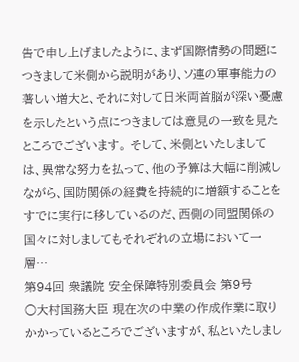告で申し上げましたように、まず国際情勢の問題につきまして米側から説明があり、ソ連の軍事能力の著しい増大と、それに対して日米両首脳が深い憂慮を示したという点につきましては意見の一致を見たところでございます。 そして、米側といたしましては、異常な努力を払って、他の予算は大幅に削減しながら、国防関係の経費を持続的に増額することをすでに実行に移しているのだ、西側の同盟関係の国々に対しましてもそれぞれの立場において一層…
第94回 衆議院 安全保障特別委員会 第9号
○大村国務大臣 現在次の中業の作成作業に取りかかっているところでございますが、私といたしまし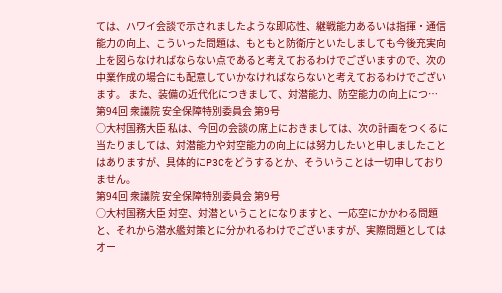ては、ハワイ会談で示されましたような即応性、継戦能力あるいは指揮・通信能力の向上、こういった問題は、もともと防衛庁といたしましても今後充実向上を図らなければならない点であると考えておるわけでございますので、次の中業作成の場合にも配意していかなければならないと考えておるわけでございます。 また、装備の近代化につきまして、対潜能力、防空能力の向上につ…
第94回 衆議院 安全保障特別委員会 第9号
○大村国務大臣 私は、今回の会談の席上におきましては、次の計画をつくるに当たりましては、対潜能力や対空能力の向上には努力したいと申しましたことはありますが、具体的にP3Cをどうするとか、そういうことは一切申しておりません。
第94回 衆議院 安全保障特別委員会 第9号
○大村国務大臣 対空、対潜ということになりますと、一応空にかかわる問題と、それから潜水艦対策とに分かれるわけでございますが、実際問題としてはオー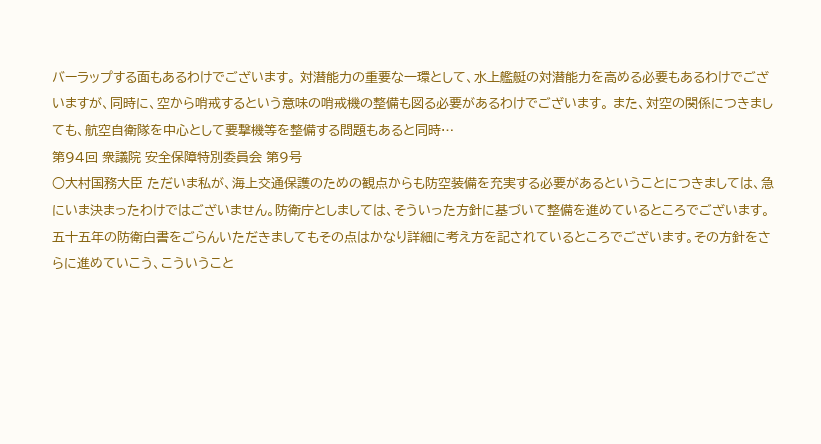バーラップする面もあるわけでございます。 対潜能力の重要な一環として、水上艦艇の対潜能力を高める必要もあるわけでございますが、同時に、空から哨戒するという意味の哨戒機の整備も図る必要があるわけでございます。 また、対空の関係につきましても、航空自衛隊を中心として要撃機等を整備する問題もあると同時…
第94回 衆議院 安全保障特別委員会 第9号
○大村国務大臣 ただいま私が、海上交通保護のための観点からも防空装備を充実する必要があるということにつきましては、急にいま決まったわけではございません。防衛庁としましては、そういった方針に基づいて整備を進めているところでございます。五十五年の防衛白書をごらんいただきましてもその点はかなり詳細に考え方を記されているところでございます。その方針をさらに進めていこう、こういうこと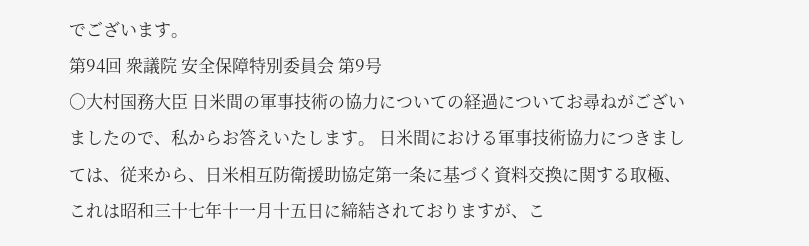でございます。
第94回 衆議院 安全保障特別委員会 第9号
○大村国務大臣 日米間の軍事技術の協力についての経過についてお尋ねがございましたので、私からお答えいたします。 日米間における軍事技術協力につきましては、従来から、日米相互防衛援助協定第一条に基づく資料交換に関する取極、これは昭和三十七年十一月十五日に締結されておりますが、こ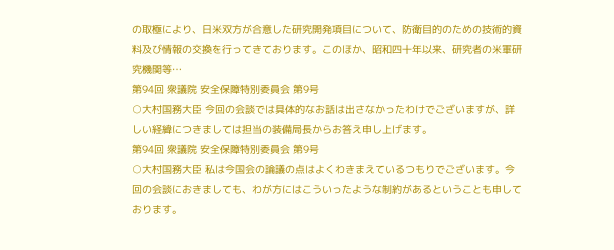の取極により、日米双方が合意した研究開発項目について、防衛目的のための技術的資料及び情報の交換を行ってきております。このほか、昭和四十年以来、研究者の米軍研究機関等…
第94回 衆議院 安全保障特別委員会 第9号
○大村国務大臣 今回の会談では具体的なお話は出さなかったわけでございますが、詳しい経緯につきましては担当の装備局長からお答え申し上げます。
第94回 衆議院 安全保障特別委員会 第9号
○大村国務大臣 私は今国会の論議の点はよくわきまえているつもりでございます。今回の会談におきましても、わが方にはこういったような制約があるということも申しております。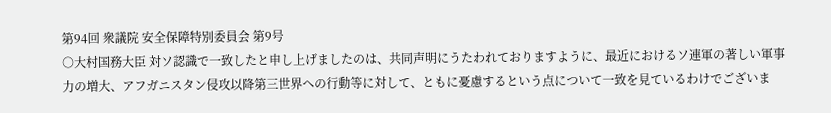第94回 衆議院 安全保障特別委員会 第9号
○大村国務大臣 対ソ認識で一致したと申し上げましたのは、共同声明にうたわれておりますように、最近におけるソ連軍の著しい軍事力の増大、アフガニスタン侵攻以降第三世界への行動等に対して、ともに憂慮するという点について一致を見ているわけでございま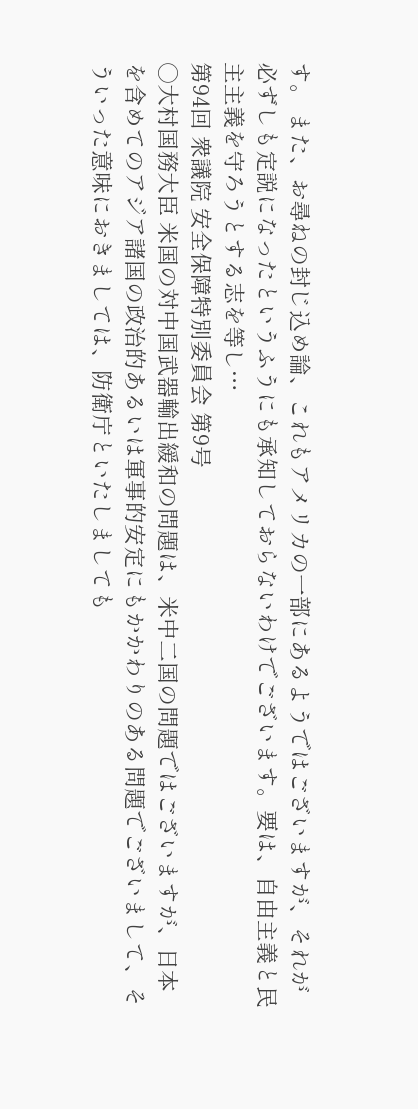す。 また、お尋ねの封じ込め論、これもアメリカの一部にあるようではございますが、それが必ずしも定説になったというふうにも承知しておらないわけでございます。要は、自由主義と民主主義を守ろうとする志を等し…
第94回 衆議院 安全保障特別委員会 第9号
○大村国務大臣 米国の対中国武器輸出緩和の問題は、米中二国の問題ではございますが、日本を含めてのアジア諸国の政治的あるいは軍事的安定にもかかわりのある問題でございまして、そういった意味におきましては、防衛庁といたしましても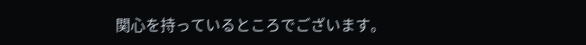関心を持っているところでございます。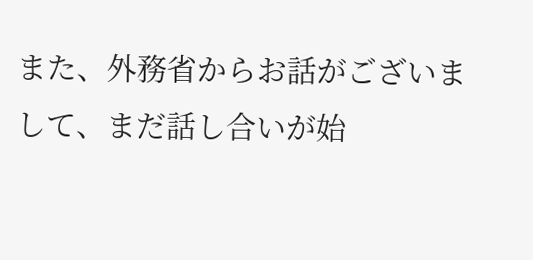また、外務省からお話がございまして、まだ話し合いが始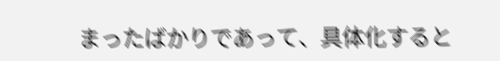まったばかりであって、具体化すると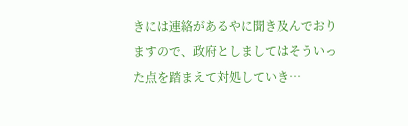きには連絡があるやに聞き及んでおりますので、政府としましてはそういった点を踏まえて対処していき…